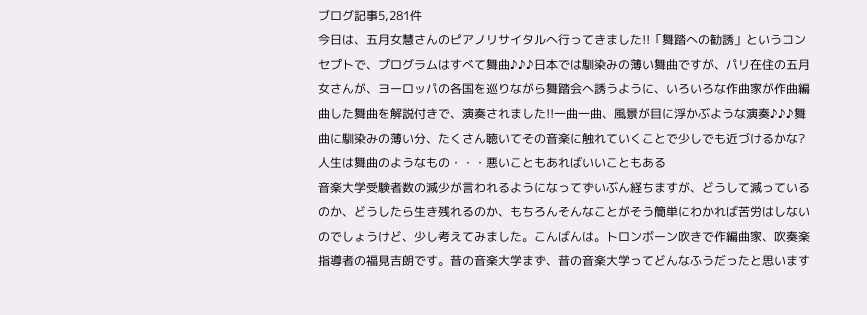ブログ記事5,281件
今日は、五月女慧さんのピアノリサイタルへ行ってきました!!「舞踏への勧誘」というコンセプトで、プログラムはすべて舞曲♪♪♪日本では馴染みの薄い舞曲ですが、パリ在住の五月女さんが、ヨーロッパの各国を巡りながら舞踏会へ誘うように、いろいろな作曲家が作曲編曲した舞曲を解説付きで、演奏されました!!一曲一曲、風景が目に浮かぶような演奏♪♪♪舞曲に馴染みの薄い分、たくさん聴いてその音楽に触れていくことで少しでも近づけるかな?人生は舞曲のようなもの・・・悪いこともあればいいこともある
音楽大学受験者数の減少が言われるようになってずいぶん経ちますが、どうして減っているのか、どうしたら生き残れるのか、もちろんそんなことがそう簡単にわかれば苦労はしないのでしょうけど、少し考えてみました。こんばんは。トロンボーン吹きで作編曲家、吹奏楽指導者の福見吉朗です。昔の音楽大学まず、昔の音楽大学ってどんなふうだったと思います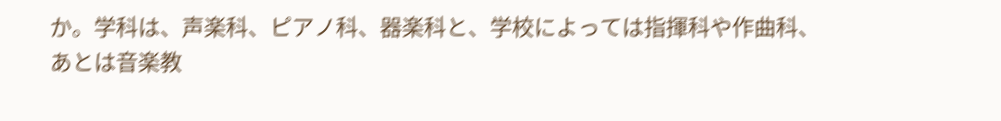か。学科は、声楽科、ピアノ科、器楽科と、学校によっては指揮科や作曲科、あとは音楽教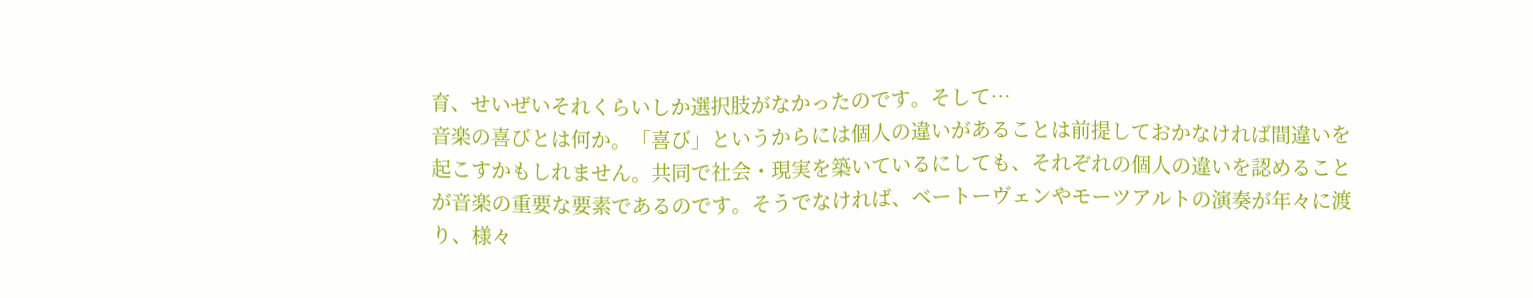育、せいぜいそれくらいしか選択肢がなかったのです。そして…
音楽の喜びとは何か。「喜び」というからには個人の違いがあることは前提しておかなければ間違いを起こすかもしれません。共同で社会・現実を築いているにしても、それぞれの個人の違いを認めることが音楽の重要な要素であるのです。そうでなければ、ベートーヴェンやモーツアルトの演奏が年々に渡り、様々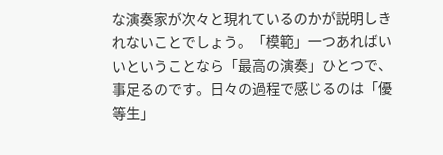な演奏家が次々と現れているのかが説明しきれないことでしょう。「模範」一つあればいいということなら「最高の演奏」ひとつで、事足るのです。日々の過程で感じるのは「優等生」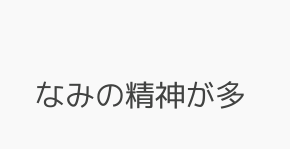なみの精神が多